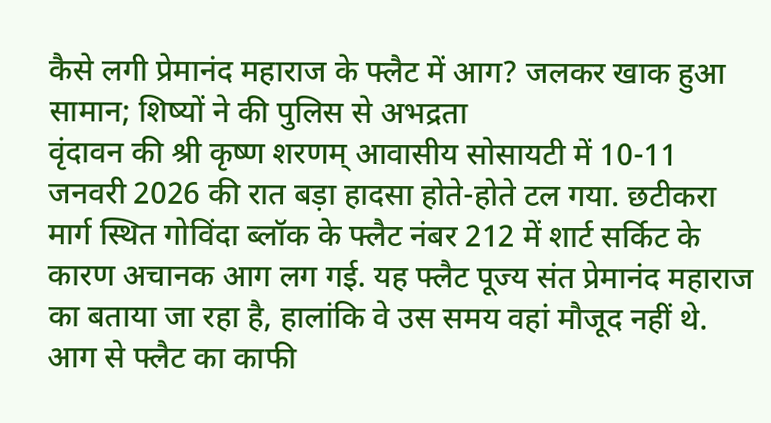कैसे लगी प्रेमानंद महाराज के फ्लैट में आग? जलकर खाक हुआ सामान; शिष्यों ने की पुलिस से अभद्रता
वृंदावन की श्री कृष्ण शरणम् आवासीय सोसायटी में 10-11 जनवरी 2026 की रात बड़ा हादसा होते-होते टल गया. छटीकरा मार्ग स्थित गोविंदा ब्लॉक के फ्लैट नंबर 212 में शार्ट सर्किट के कारण अचानक आग लग गई. यह फ्लैट पूज्य संत प्रेमानंद महाराज का बताया जा रहा है, हालांकि वे उस समय वहां मौजूद नहीं थे. आग से फ्लैट का काफी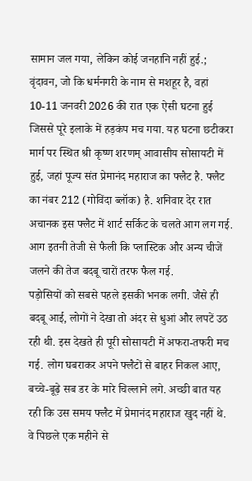सामान जल गया, लेकिन कोई जनहानि नहीं हुई.;
वृंदावन, जो कि धर्मनगरी के नाम से मशहूर है, वहां 10-11 जनवरी 2026 की रात एक ऐसी घटना हुई जिससे पूरे इलाके में हड़कंप मच गया. यह घटना छटीकरा मार्ग पर स्थित श्री कृष्ण शरणम् आवासीय सोसायटी में हुई, जहां पूज्य संत प्रेमानंद महाराज का फ्लैट है. फ्लैट का नंबर 212 (गोविंदा ब्लॉक) है. शनिवार देर रात अचानक इस फ्लैट में शार्ट सर्किट के चलते आग लग गई. आग इतनी तेजी से फैली कि प्लास्टिक और अन्य चीजें जलने की तेज बदबू चारों तरफ फैल गई.
पड़ोसियों को सबसे पहले इसकी भनक लगी. जैसे ही बदबू आई, लोगों ने देखा तो अंदर से धुआं और लपटें उठ रही थी. इस देखते ही पूरी सोसायटी में अफरा-तफरी मच गई. लोग घबराकर अपने फ्लैटों से बाहर निकल आए, बच्चे-बूढ़े सब डर के मारे चिल्लाने लगे. अच्छी बात यह रही कि उस समय फ्लैट में प्रेमानंद महाराज खुद नहीं थे. वे पिछले एक महीने से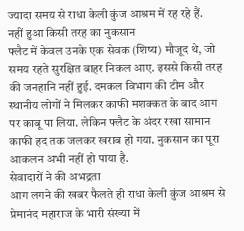ज्यादा समय से राधा केली कुंज आश्रम में रह रहे हैं.
नहीं हुआ किसी तरह का नुकसान
फ्लैट में केवल उनके एक सेवक (शिष्य) मौजूद थे, जो समय रहते सुरक्षित बाहर निकल आए. इससे किसी तरह की जनहानि नहीं हुई. दमकल विभाग की टीम और स्थानीय लोगों ने मिलकर काफी मशक्कत के बाद आग पर काबू पा लिया. लेकिन फ्लैट के अंदर रखा सामान काफी हद तक जलकर खराब हो गया. नुकसान का पूरा आकलन अभी नहीं हो पाया है.
सेवादारों ने की अभद्रता
आग लगने की खबर फैलते ही राधा केली कुंज आश्रम से प्रेमानंद महाराज के भारी संख्या में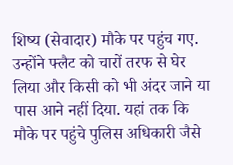शिष्य (सेवादार) मौके पर पहुंच गए. उन्होंने फ्लैट को चारों तरफ से घेर लिया और किसी को भी अंदर जाने या पास आने नहीं दिया. यहां तक कि मौके पर पहुंचे पुलिस अधिकारी जैसे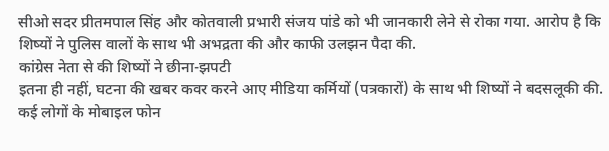सीओ सदर प्रीतमपाल सिंह और कोतवाली प्रभारी संजय पांडे को भी जानकारी लेने से रोका गया. आरोप है कि शिष्यों ने पुलिस वालों के साथ भी अभद्रता की और काफी उलझन पैदा की.
कांग्रेस नेता से की शिष्यों ने छीना-झपटी
इतना ही नहीं, घटना की खबर कवर करने आए मीडिया कर्मियों (पत्रकारों) के साथ भी शिष्यों ने बदसलूकी की. कई लोगों के मोबाइल फोन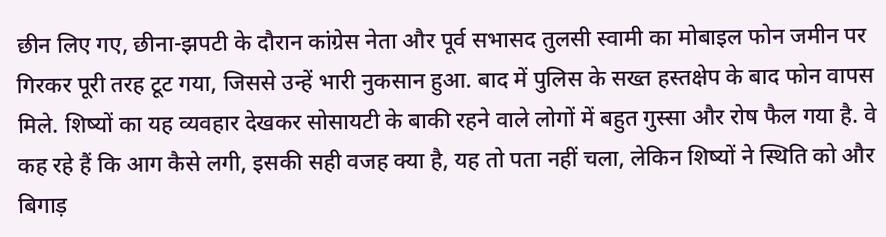छीन लिए गए, छीना-झपटी के दौरान कांग्रेस नेता और पूर्व सभासद तुलसी स्वामी का मोबाइल फोन जमीन पर गिरकर पूरी तरह टूट गया, जिससे उन्हें भारी नुकसान हुआ. बाद में पुलिस के सख्त हस्तक्षेप के बाद फोन वापस मिले. शिष्यों का यह व्यवहार देखकर सोसायटी के बाकी रहने वाले लोगों में बहुत गुस्सा और रोष फैल गया है. वे कह रहे हैं कि आग कैसे लगी, इसकी सही वजह क्या है, यह तो पता नहीं चला, लेकिन शिष्यों ने स्थिति को और बिगाड़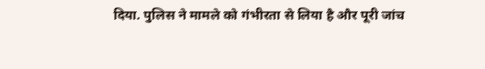दिया. पुलिस ने मामले को गंभीरता से लिया है और पूरी जांच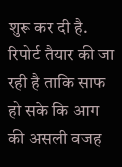शुरू कर दी है. रिपोर्ट तैयार की जा रही है ताकि साफ हो सके कि आग की असली वजह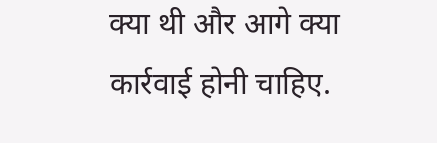क्या थी और आगे क्या कार्रवाई होनी चाहिए.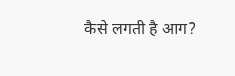कैसे लगती है आग?